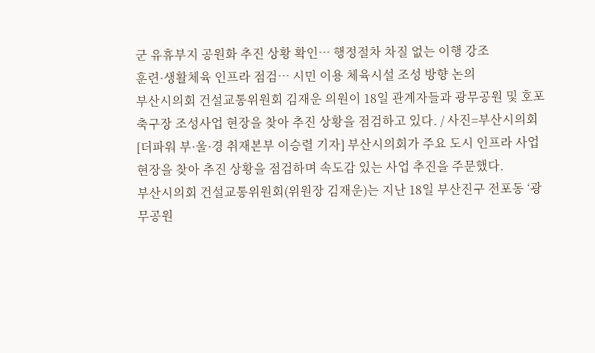군 유휴부지 공원화 추진 상황 확인… 행정절차 차질 없는 이행 강조
훈련·생활체육 인프라 점검… 시민 이용 체육시설 조성 방향 논의
부산시의회 건설교통위원회 김재운 의원이 18일 관계자들과 광무공원 및 호포축구장 조성사업 현장을 찾아 추진 상황을 점검하고 있다. / 사진=부산시의회
[더파워 부·울·경 취재본부 이승렬 기자] 부산시의회가 주요 도시 인프라 사업 현장을 찾아 추진 상황을 점검하며 속도감 있는 사업 추진을 주문했다.
부산시의회 건설교통위원회(위원장 김재운)는 지난 18일 부산진구 전포동 ‘광무공원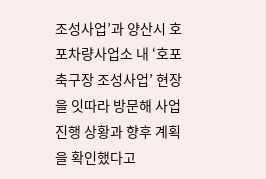조성사업’과 양산시 호포차량사업소 내 ‘호포축구장 조성사업’ 현장을 잇따라 방문해 사업 진행 상황과 향후 계획을 확인했다고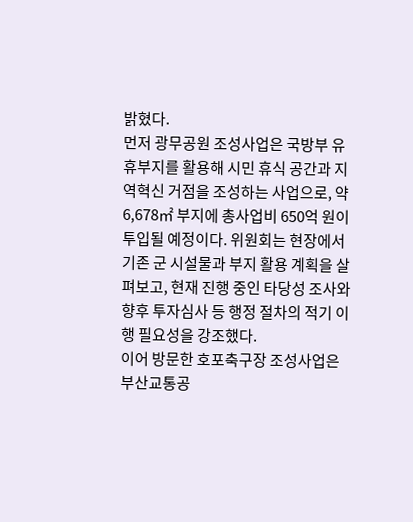밝혔다.
먼저 광무공원 조성사업은 국방부 유휴부지를 활용해 시민 휴식 공간과 지역혁신 거점을 조성하는 사업으로, 약 6,678㎡ 부지에 총사업비 650억 원이 투입될 예정이다. 위원회는 현장에서 기존 군 시설물과 부지 활용 계획을 살펴보고, 현재 진행 중인 타당성 조사와 향후 투자심사 등 행정 절차의 적기 이행 필요성을 강조했다.
이어 방문한 호포축구장 조성사업은 부산교통공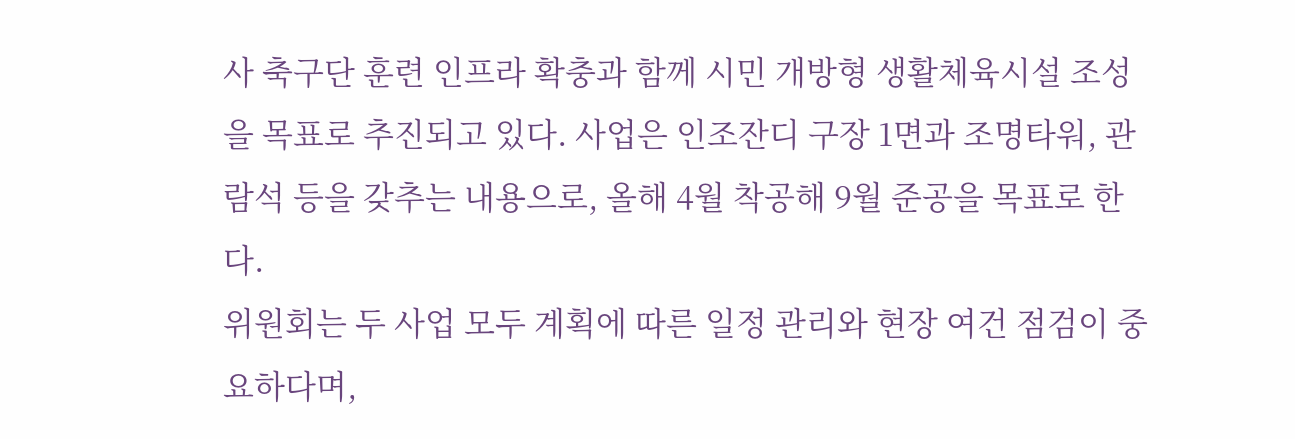사 축구단 훈련 인프라 확충과 함께 시민 개방형 생활체육시설 조성을 목표로 추진되고 있다. 사업은 인조잔디 구장 1면과 조명타워, 관람석 등을 갖추는 내용으로, 올해 4월 착공해 9월 준공을 목표로 한다.
위원회는 두 사업 모두 계획에 따른 일정 관리와 현장 여건 점검이 중요하다며,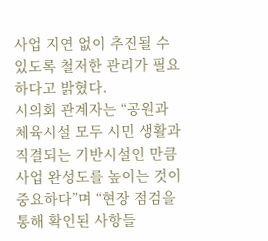사업 지연 없이 추진될 수 있도록 철저한 관리가 필요하다고 밝혔다.
시의회 관계자는 “공원과 체육시설 모두 시민 생활과 직결되는 기반시설인 만큼 사업 완성도를 높이는 것이 중요하다”며 “현장 점검을 통해 확인된 사항들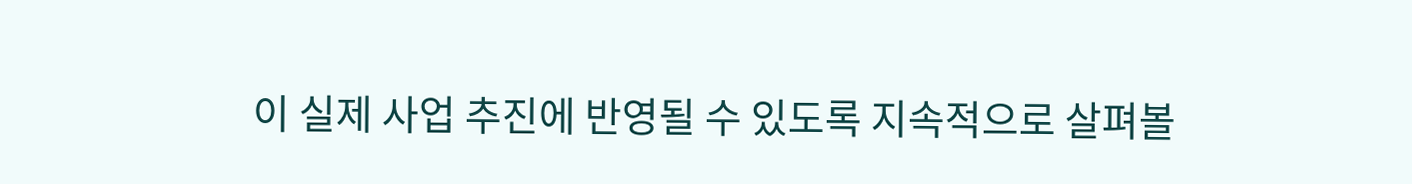이 실제 사업 추진에 반영될 수 있도록 지속적으로 살펴볼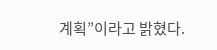계획”이라고 밝혔다.